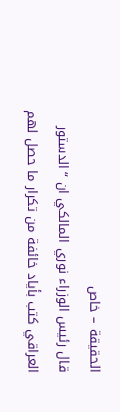الحقيقة – خاص
قال رئيس الوزراء نوري المالكي ان “الدستور العراقي كتب بأياد خائفة من تكرار ما حصل لهم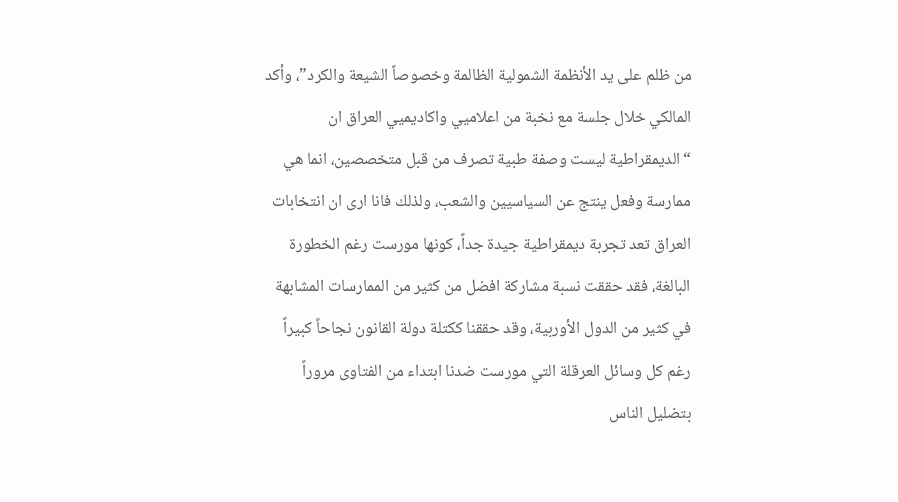من ظلم على يد الأنظمة الشمولية الظالمة وخصوصاً الشيعة والكرد”، وأكد المالكي خلال جلسة مع نخبة من اعلاميي واكاديميي العراق ان “الديمقراطية ليست وصفة طبية تصرف من قبل متخصصين، انما هي ممارسة وفعل ينتج عن السياسيين والشعب، ولذلك فانا ارى ان انتخابات العراق تعد تجربة ديمقراطية جيدة جداً، كونها مورست رغم الخطورة البالغة، فقد حققت نسبة مشاركة افضل من كثير من الممارسات المشابهة في كثير من الدول الأوربية، وقد حققنا ككتلة دولة القانون نجاحاً كبيراً رغم كل وسائل العرقلة التي مورست ضدنا ابتداء من الفتاوى مروراً بتضليل الناس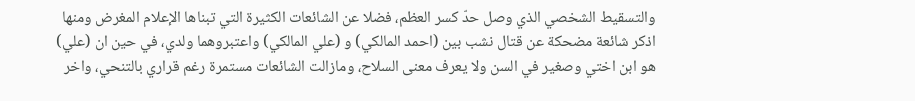والتسقيط الشخصي الذي وصل حدّ كسر العظم، فضلا عن الشائعات الكثيرة التي تبناها الإعلام المغرض ومنها اذكر شائعة مضحكة عن قتال نشب بين (احمد المالكي) و (علي المالكي) واعتبروهما ولدي، في حين ان (علي) هو ابن اختي وصغير في السن ولا يعرف معنى السلاح، ومازالت الشائعات مستمرة رغم قراري بالتنحي، واخر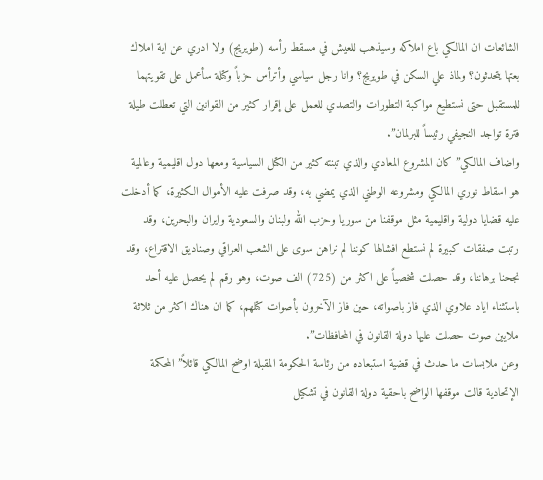الشائعات ان المالكي باع املاكه وسيذهب للعيش في مسقط رأسه (طويريج) ولا ادري عن اية املاك بعتها يتحدثون؟ ولماذ علي السكن في طويريج؟ وانا رجل سياسي وأترأس حزباً وكتلة سأعمل على تقويتهما للمستقبل حتى نستطيع مواكبة التطورات والتصدي للعمل على إقرار كثير من القوانين التي تعطلت طيلة فترة تواجد النجيفي رئيساً للبرلمان”.
واضاف المالكي” كان المشروع المعادي والذي تبنته كثير من الكتل السياسية ومعها دول اقليمية وعالمية هو اسقاط نوري المالكي ومشروعه الوطني الذي يمضي به، وقد صرفت عليه الأموال الكثيرة، كما أدخلت عليه قضايا دولية واقليمية مثل موقفنا من سوريا وحزب الله ولبنان والسعودية وايران والبحرين، وقد رتبت صفقات كبيرة لم نستطع افشالها كوننا لم نراهن سوى على الشعب العراقي وصناديق الاقتراع، وقد نجحنا برهاننا، وقد حصلت شخصياً على اكثر من (725) الف صوت، وهو رقم لم يحصل عليه أحد باستثناء اياد علاوي الذي فاز باصواته، حين فاز الآخرون بأصوات كتلهم، كما ان هناك اكثر من ثلاثة ملايين صوت حصلت عليها دولة القانون في المحافظات”.
وعن ملابسات ما حدث في قضية استبعاده من رئاسة الحكومة المقبلة اوضح المالكي قائلاً” المحكمة الإتحادية قالت موقفها الواضح باحقية دولة القانون في تشكيل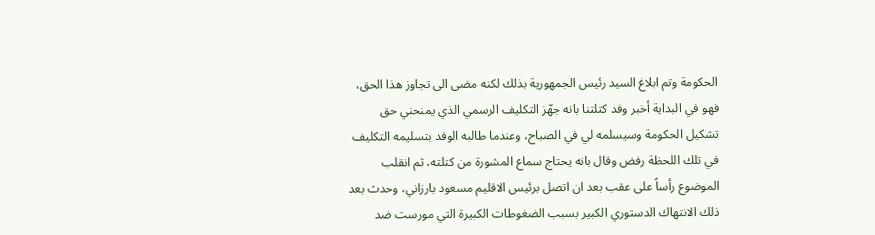الحكومة وتم ابلاغ السيد رئيس الجمهورية بذلك لكنه مضى الى تجاوز هذا الحق، فهو في البداية أخبر وفد كتلتنا بانه جهّز التكليف الرسمي الذي يمنحني حق تشكيل الحكومة وسيسلمه لي في الصباح، وعندما طالبه الوفد بتسليمه التكليف في تلك اللحظة رفض وقال بانه يحتاج سماع المشورة من كتلته، ثم انقلب الموضوع رأساً على عقب بعد ان اتصل برئيس الاقليم مسعود بارزاني، وحدث بعد ذلك الانتهاك الدستوري الكبير بسبب الضغوطات الكبيرة التي مورست ضد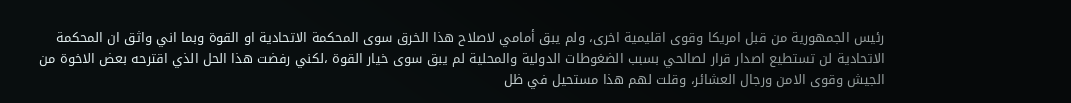رئيس الجمهورية من قبل امريكا وقوى اقليمية اخرى، ولم يبق أمامي لاصلاح هذا الخرق سوى المحكمة الاتحادية او القوة وبما اني واثق ان المحكمة الاتحادية لن تستطيع اصدار قرار لصالحي بسبب الضغوطات الدولية والمحلية لم يبق سوى خيار القوة ،لكني رفضت هذا الحل الذي اقترحه بعض الاخوة من الجيش وقوى الامن ورجال العشائر، وقلت لهم هذا مستحيل في ظل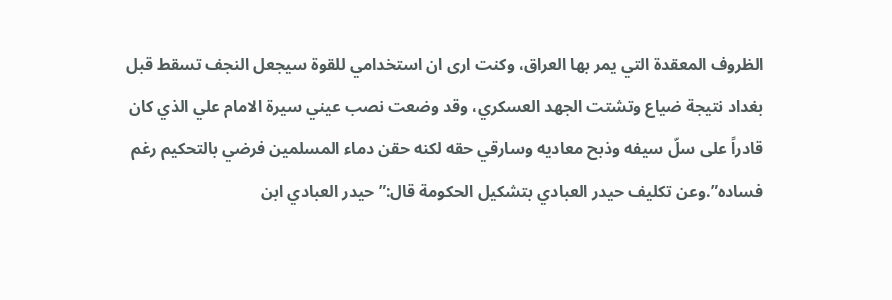الظروف المعقدة التي يمر بها العراق، وكنت ارى ان استخدامي للقوة سيجعل النجف تسقط قبل بغداد نتيجة ضياع وتشتت الجهد العسكري، وقد وضعت نصب عيني سيرة الامام علي الذي كان قادراً على سلّ سيفه وذبح معاديه وسارقي حقه لكنه حقن دماء المسلمين فرضي بالتحكيم رغم فساده”.وعن تكليف حيدر العبادي بتشكيل الحكومة قال:”حيدر العبادي ابن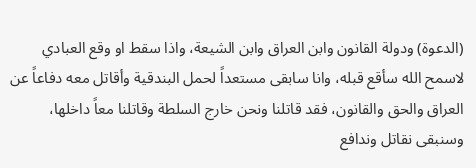(الدعوة) ودولة القانون وابن العراق وابن الشيعة، واذا سقط او وقع العبادي لاسمح الله سأقع قبله، وانا سابقى مستعداً لحمل البندقية وأقاتل معه دفاعاً عن العراق والحق والقانون، فقد قاتلنا ونحن خارج السلطة وقاتلنا معاً داخلها، وسنبقى نقاتل وندافع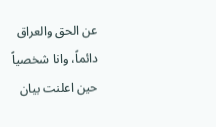عن الحق والعراق دائماً، وانا شخصياً حين اعلنت بيان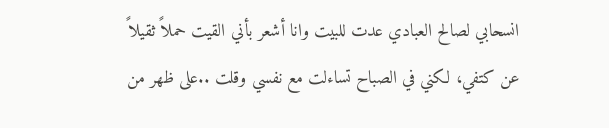انسحابي لصالح العبادي عدت للبيت وانا أشعر بأني القيت حملاً ثقيلاً عن كتفي، لكني في الصباح تساءلت مع نفسي وقلت ..على ظهر من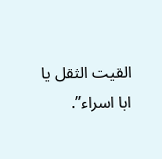القيت الثقل يا ابا اسراء”.